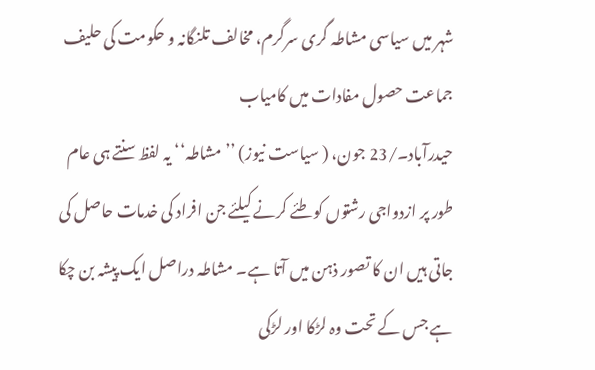شہر میں سیاسی مشاطہ گری سرگرم، مخالف تلنگانہ و حکومت کی حلیف جماعت حصول مفادات میں کامیاب
حیدرآباد۔/23 جون، ( سیاست نیوز) ’’مشاطہ‘‘ یہ لفظ سنتے ہی عام طور پر ازدواجی رشتوں کو طئے کرنے کیلئے جن افراد کی خدمات حاصل کی جاتی ہیں ان کا تصور ذہن میں آتا ہے۔ مشاطہ دراصل ایک پیشہ بن چکا ہے جس کے تحت وہ لڑکا اور لڑکی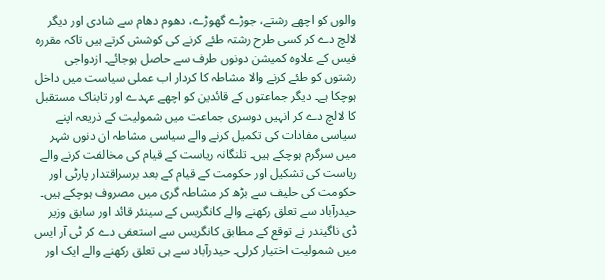والوں کو اچھے رشتے، جوڑے گھوڑے، دھوم دھام سے شادی اور دیگر لالچ دے کر کسی طرح رشتہ طئے کرنے کی کوشش کرتے ہیں تاکہ مقررہ فیس کے علاوہ کمیشن دونوں طرف سے حاصل ہوجائے۔ ازدواجی رشتوں کو طئے کرنے والا مشاطہ کا کردار اب عملی سیاست میں داخل ہوچکا ہے۔ دیگر جماعتوں کے قائدین کو اچھے عہدے اور تابناک مستقبل کا لالچ دے کر انہیں دوسری جماعت میں شمولیت کے ذریعہ اپنے سیاسی مفادات کی تکمیل کرنے والے سیاسی مشاطہ ان دنوں شہر میں سرگرم ہوچکے ہیں۔ تلنگانہ ریاست کے قیام کی مخالفت کرنے والے ریاست کی تشکیل اور حکومت کے قیام کے بعد برسراقتدار پارٹی اور حکومت کی حلیف سے بڑھ کر مشاطہ گری میں مصروف ہوچکے ہیں۔ حیدرآباد سے تعلق رکھنے والے کانگریس کے سینئر قائد اور سابق وزیر ڈی ناگیندر نے توقع کے مطابق کانگریس سے استعفی دے کر ٹی آر ایس میں شمولیت اختیار کرلی۔ حیدرآباد سے ہی تعلق رکھنے والے ایک اور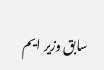سابق وزیر ایم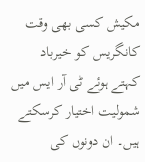مکیش کسی بھی وقت کانگریس کو خیرباد کہتے ہوئے ٹی آر ایس میں شمولیت اختیار کرسکتے ہیں۔ ان دونوں کی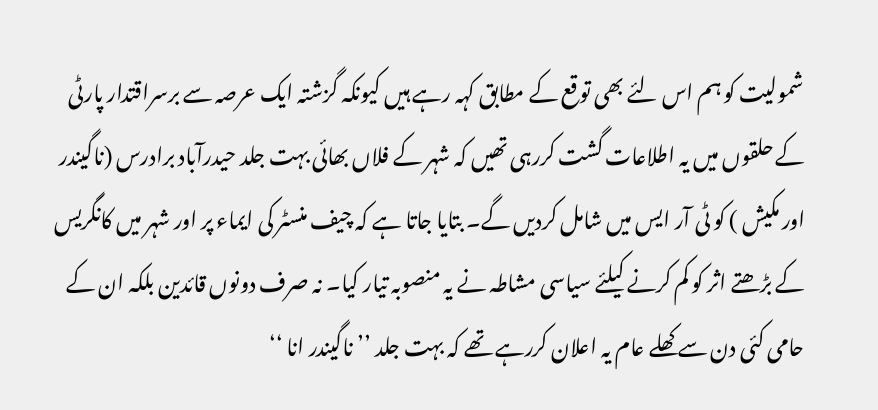شمولیت کو ہم اس لئے بھی توقع کے مطابق کہہ رہے ہیں کیونکہ گزشتہ ایک عرصہ سے برسراقتدار پارٹی کے حلقوں میں یہ اطلاعات گشت کررہی تھیں کہ شہر کے فلاں بھائی بہت جلد حیدرآباد برادرس (ناگیندر اور مکیش ) کو ٹی آر ایس میں شامل کردیں گے۔ بتایا جاتا ہے کہ چیف منسٹر کی ایماء پر اور شہر میں کانگریس کے بڑھتے اثر کو کم کرنے کیلئے سیاسی مشاطہ نے یہ منصوبہ تیار کیا۔ نہ صرف دونوں قائدین بلکہ ان کے حامی کئی دن سے کھلے عام یہ اعلان کررہے تھے کہ بہت جلد ’’ ناگیندر انا ‘‘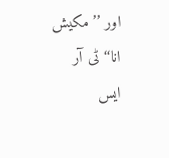اور ’’ مکیش انا‘‘ ٹی آر ایس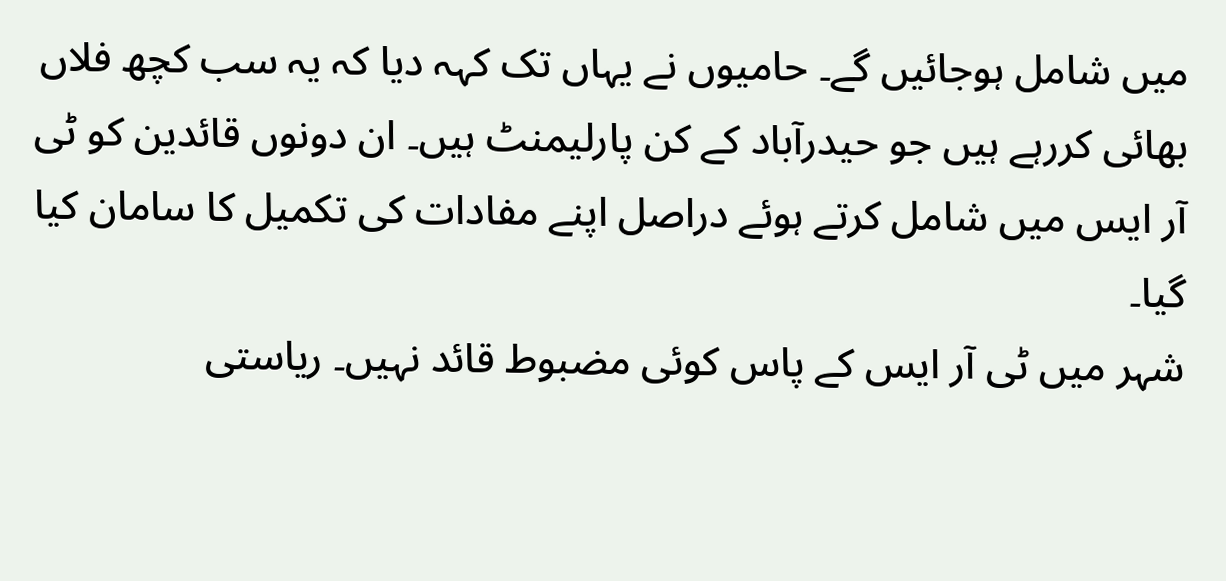میں شامل ہوجائیں گے۔ حامیوں نے یہاں تک کہہ دیا کہ یہ سب کچھ فلاں بھائی کررہے ہیں جو حیدرآباد کے کن پارلیمنٹ ہیں۔ ان دونوں قائدین کو ٹی آر ایس میں شامل کرتے ہوئے دراصل اپنے مفادات کی تکمیل کا سامان کیا گیا۔
شہر میں ٹی آر ایس کے پاس کوئی مضبوط قائد نہیں۔ ریاستی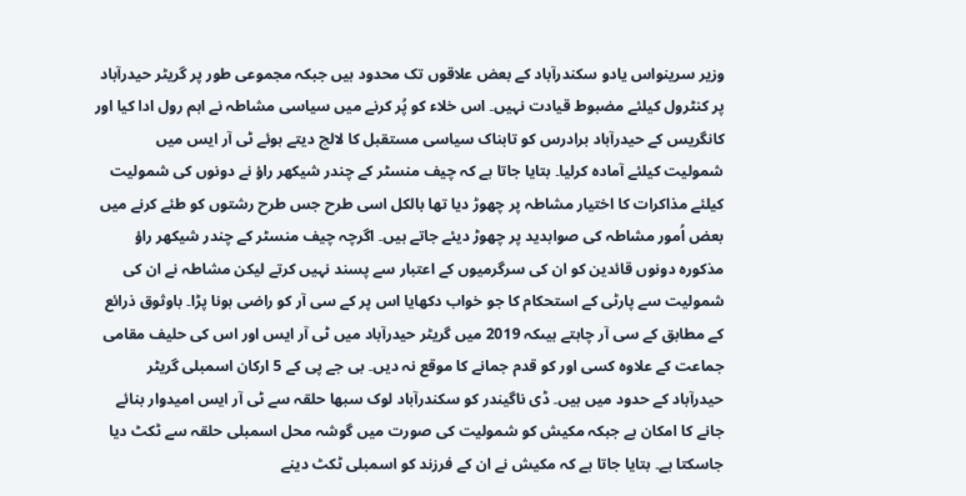وزیر سرینواس یادو سکندرآباد کے بعض علاقوں تک محدود ہیں جبکہ مجموعی طور پر گریٹر حیدرآباد پر کنٹرول کیلئے مضبوط قیادت نہیں۔ اس خلاء کو پُر کرنے میں سیاسی مشاطہ نے اہم رول ادا کیا اور کانگریس کے حیدرآباد برادرس کو تابناک سیاسی مستقبل کا لالچ دیتے ہوئے ٹی آر ایس میں شمولیت کیلئے آمادہ کرلیا۔ بتایا جاتا ہے کہ چیف منسٹر کے چندر شیکھر راؤ نے دونوں کی شمولیت کیلئے مذاکرات کا اختیار مشاطہ پر چھوڑ دیا تھا بالکل اسی طرح جس طرح رشتوں کو طئے کرنے میں بعض اُمور مشاطہ کی صوابدید پر چھوڑ دیئے جاتے ہیں۔ اگرچہ چیف منسٹر کے چندر شیکھر راؤ مذکورہ دونوں قائدین کو ان کی سرگرمیوں کے اعتبار سے پسند نہیں کرتے لیکن مشاطہ نے ان کی شمولیت سے پارٹی کے استحکام کا جو خواب دکھایا اس پر کے سی آر کو راضی ہونا پڑا۔ باوثوق ذرائع کے مطابق کے سی آر چاہتے ہیںکہ 2019 میں گریٹر حیدرآباد میں ٹی آر ایس اور اس کی حلیف مقامی جماعت کے علاوہ کسی اور کو قدم جمانے کا موقع نہ دیں۔ بی جے پی کے 5 ارکان اسمبلی گریٹر حیدرآباد کے حدود میں ہیں۔ ڈی ناگیندر کو سکندرآباد لوک سبھا حلقہ سے ٹی آر ایس امیدوار بنائے جانے کا امکان ہے جبکہ مکیش کو شمولیت کی صورت میں گوشہ محل اسمبلی حلقہ سے ٹکٹ دیا جاسکتا ہے۔ بتایا جاتا ہے کہ مکیش نے ان کے فرزند کو اسمبلی ٹکٹ دینے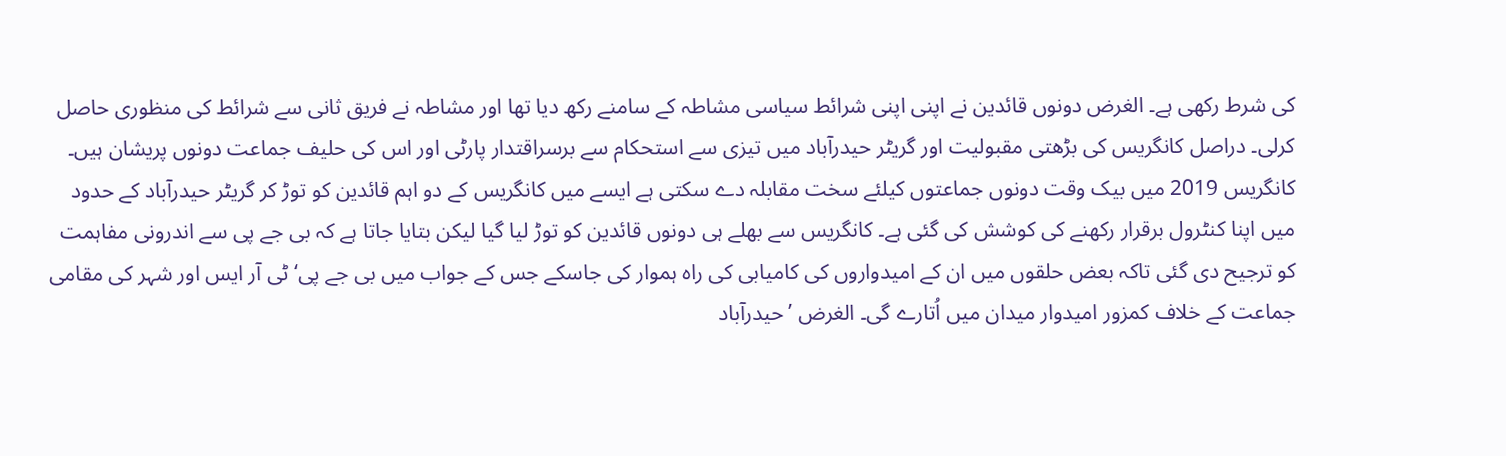کی شرط رکھی ہے۔ الغرض دونوں قائدین نے اپنی اپنی شرائط سیاسی مشاطہ کے سامنے رکھ دیا تھا اور مشاطہ نے فریق ثانی سے شرائط کی منظوری حاصل کرلی۔ دراصل کانگریس کی بڑھتی مقبولیت اور گریٹر حیدرآباد میں تیزی سے استحکام سے برسراقتدار پارٹی اور اس کی حلیف جماعت دونوں پریشان ہیں۔ کانگریس 2019 میں بیک وقت دونوں جماعتوں کیلئے سخت مقابلہ دے سکتی ہے ایسے میں کانگریس کے دو اہم قائدین کو توڑ کر گریٹر حیدرآباد کے حدود میں اپنا کنٹرول برقرار رکھنے کی کوشش کی گئی ہے۔ کانگریس سے بھلے ہی دونوں قائدین کو توڑ لیا گیا لیکن بتایا جاتا ہے کہ بی جے پی سے اندرونی مفاہمت کو ترجیح دی گئی تاکہ بعض حلقوں میں ان کے امیدواروں کی کامیابی کی راہ ہموار کی جاسکے جس کے جواب میں بی جے پی‘ ٹی آر ایس اور شہر کی مقامی جماعت کے خلاف کمزور امیدوار میدان میں اُتارے گی۔ الغرض ’حیدرآباد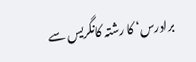برادرس‘ کا رشتہ کانگریس سے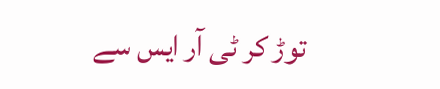توڑ کر ٹی آر ایس سے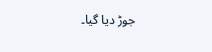جوڑ دیا گیا۔